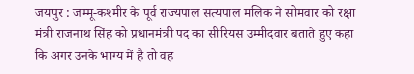जयपुर : जम्मू-कश्मीर के पूर्व राज्यपाल सत्यपाल मलिक ने सोमवार को रक्षा मंत्री राजनाथ सिंह को प्रधानमंत्री पद का सीरियस उम्मीदवार बताते हुए कहा कि अगर उनके भाग्य में है तो वह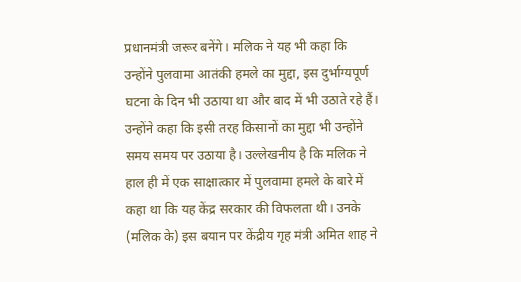प्रधानमंत्री जरूर बनेंगे। मलिक ने यह भी कहा कि उन्होंने पुलवामा आतंकी हमले का मुद्दा, इस दुर्भाग्यपूर्ण घटना के दिन भी उठाया था और बाद में भी उठाते रहे हैं। उन्होंने कहा कि इसी तरह किसानों का मुद्दा भी उन्होंने समय समय पर उठाया है। उल्लेखनीय है कि मलिक ने हाल ही में एक साक्षात्कार में पुलवामा हमले के बारे में कहा था कि यह केंद्र सरकार की विफलता थी। उनके (मलिक के) इस बयान पर केंद्रीय गृह मंत्री अमित शाह ने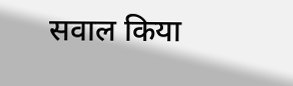सवाल किया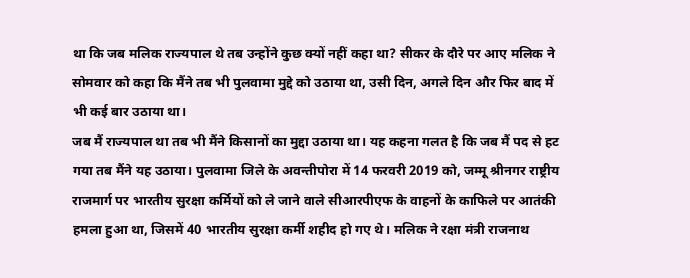था कि जब मलिक राज्यपाल थे तब उन्होंने कुछ क्यों नहीं कहा था? सीकर के दौरे पर आए मलिक ने सोमवार को कहा कि मैंने तब भी पुलवामा मुद्दे को उठाया था, उसी दिन, अगले दिन और फिर बाद में भी कई बार उठाया था।
जब मैं राज्यपाल था तब भी मैंने किसानों का मुद्दा उठाया था। यह कहना गलत है कि जब मैं पद से हट गया तब मैंने यह उठाया। पुलवामा जिले के अवन्तीपोरा में 14 फरवरी 2019 को, जम्मू श्रीनगर राष्ट्रीय राजमार्ग पर भारतीय सुरक्षा कर्मियों को ले जाने वाले सीआरपीएफ के वाहनों के काफिले पर आतंकी हमला हुआ था, जिसमें 40 भारतीय सुरक्षा कर्मी शहीद हो गए थे। मलिक ने रक्षा मंत्री राजनाथ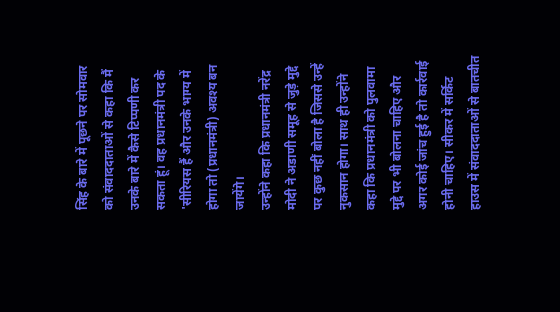सिंह के बारे में पूछने पर सोमवार को संवाददाताओं से कहा कि मैं उनके बारे में कैसे टिप्पणी कर सकता हूं। वह प्रधानमंत्री पद के 'सीरियस हैं और उनके भाग्य में होगा तो (प्रधानमंत्री) अवश्य बन जायेंगे।
उन्होंने कहा कि प्रधानमंत्री नरेंद्र मोदी ने अडाणी समूह से जुड़े मुद्दे पर कुछ नहीं बोला है जिससे उन्हें नुकसान होगा। साथ ही उन्होंने कहा कि प्रधानमंत्री को पुलवामा मुद्दे पर भी बोलना चाहिए और अगर कोई जांच हुई है तो कार्रवाई होनी चाहिए। सीकर में सर्किट हाउस में संवाददाताओं से बातचीत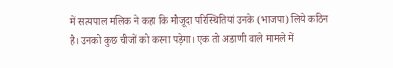में सत्यपाल मलिक ने कहा कि मौजूदा परिस्थितियां उनके (भाजपा) लिये कठिन है। उनको कुछ चीजों को करना पड़ेगा। एक तो अडाणी वाले मामले में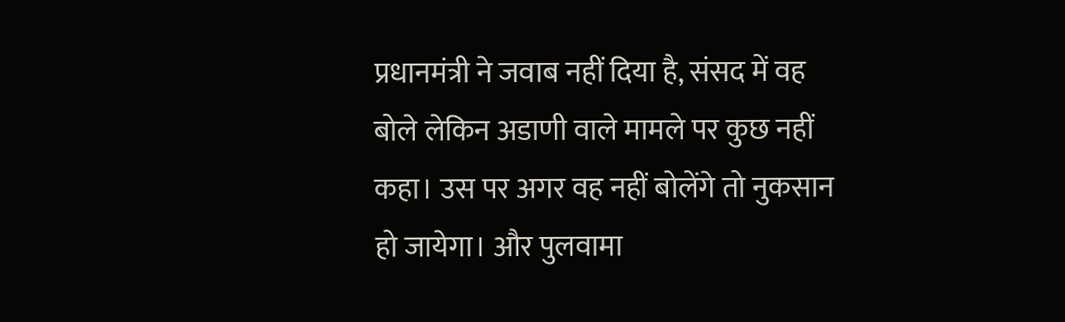प्रधानमंत्री ने जवाब नहीं दिया है, संसद में वह बोले लेकिन अडाणी वाले मामले पर कुछ नहीं कहा। उस पर अगर वह नहीं बोलेंगे तो नुकसान हो जायेगा। और पुलवामा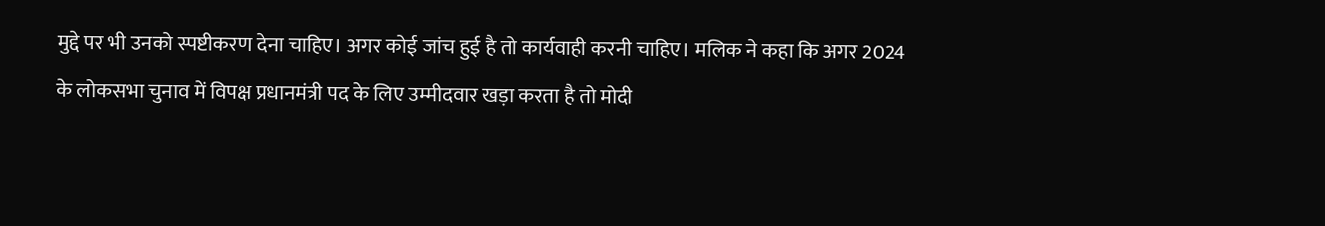मुद्दे पर भी उनको स्पष्टीकरण देना चाहिए। अगर कोई जांच हुई है तो कार्यवाही करनी चाहिए। मलिक ने कहा कि अगर 2024 के लोकसभा चुनाव में विपक्ष प्रधानमंत्री पद के लिए उम्मीदवार खड़ा करता है तो मोदी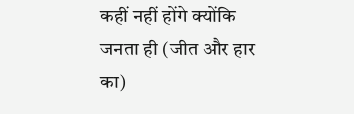कहीं नहीं होंगे क्योंकि जनता ही (जीत और हार का)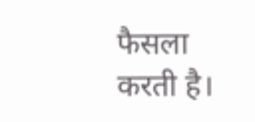फैसला करती है।